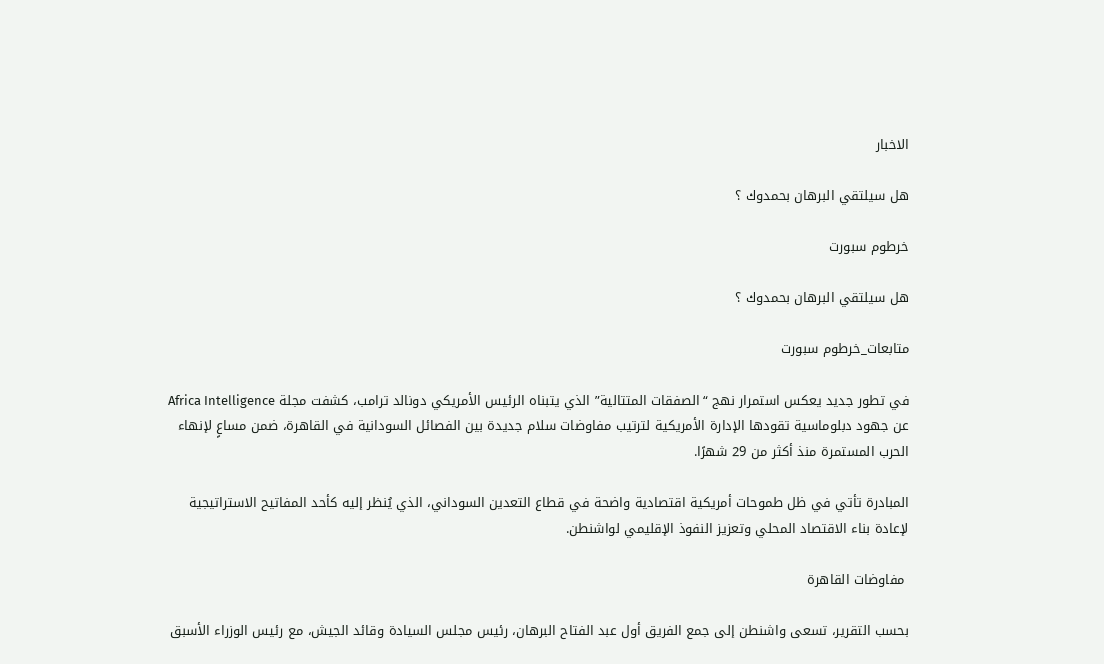الاخبار

هل سيلتقي البرهان بحمدوك ؟

خرطوم سبورت

هل سيلتقي البرهان بحمدوك ؟

متابعات_خرطوم سبورت

في تطور جديد يعكس استمرار نهج “الصفقات المتتالية” الذي يتبناه الرئيس الأمريكي دونالد ترامب، كشفت مجلة Africa Intelligence عن جهود دبلوماسية تقودها الإدارة الأمريكية لترتيب مفاوضات سلام جديدة بين الفصائل السودانية في القاهرة، ضمن مساعٍ لإنهاء الحرب المستمرة منذ أكثر من 29 شهرًا.

المبادرة تأتي في ظل طموحات أمريكية اقتصادية واضحة في قطاع التعدين السوداني، الذي يُنظر إليه كأحد المفاتيح الاستراتيجية لإعادة بناء الاقتصاد المحلي وتعزيز النفوذ الإقليمي لواشنطن.

 مفاوضات القاهرة

بحسب التقرير، تسعى واشنطن إلى جمع الفريق أول عبد الفتاح البرهان، رئيس مجلس السيادة وقائد الجيش، مع رئيس الوزراء الأسبق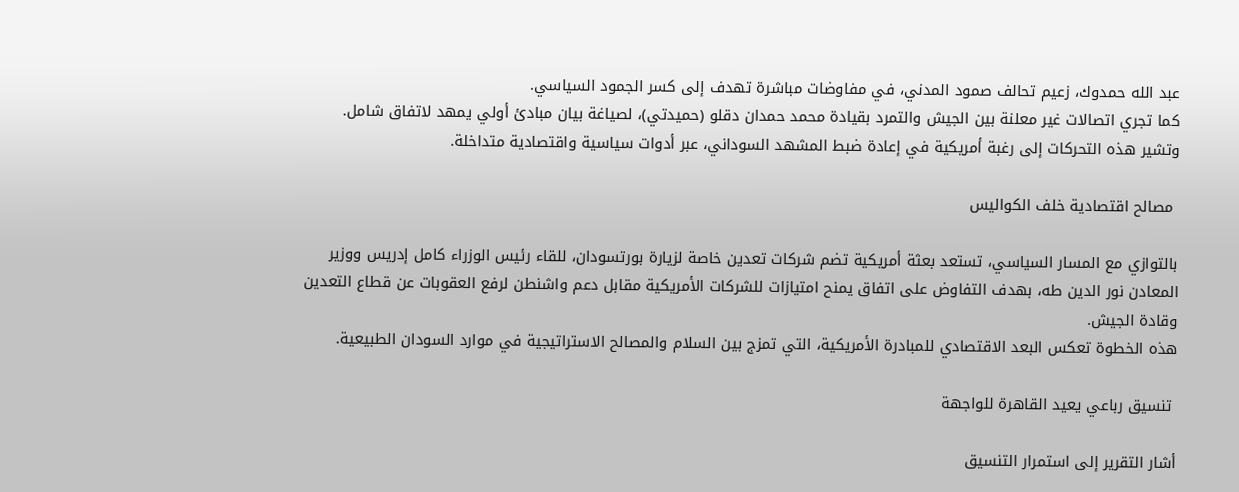عبد الله حمدوك، زعيم تحالف صمود المدني، في مفاوضات مباشرة تهدف إلى كسر الجمود السياسي.
كما تجري اتصالات غير معلنة بين الجيش والتمرد بقيادة محمد حمدان دقلو (حميدتي)، لصياغة بيان مبادئ أولي يمهد لاتفاق شامل.
وتشير هذه التحركات إلى رغبة أمريكية في إعادة ضبط المشهد السوداني، عبر أدوات سياسية واقتصادية متداخلة.

 مصالح اقتصادية خلف الكواليس

بالتوازي مع المسار السياسي، تستعد بعثة أمريكية تضم شركات تعدين خاصة لزيارة بورتسودان، للقاء رئيس الوزراء كامل إدريس ووزير المعادن نور الدين طه، بهدف التفاوض على اتفاق يمنح امتيازات للشركات الأمريكية مقابل دعم واشنطن لرفع العقوبات عن قطاع التعدين وقادة الجيش.
هذه الخطوة تعكس البعد الاقتصادي للمبادرة الأمريكية، التي تمزج بين السلام والمصالح الاستراتيجية في موارد السودان الطبيعية.

 تنسيق رباعي يعيد القاهرة للواجهة

أشار التقرير إلى استمرار التنسيق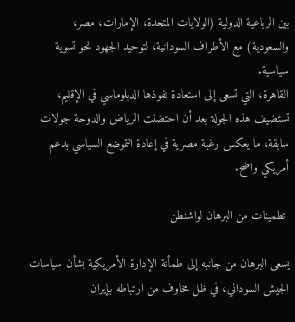بين الرباعية الدولية (الولايات المتحدة، الإمارات، مصر، والسعودية) مع الأطراف السودانية، لتوحيد الجهود نحو تسوية سياسية.
القاهرة، التي تسعى إلى استعادة نفوذها الدبلوماسي في الإقليم، تستضيف هذه الجولة بعد أن احتضنت الرياض والدوحة جولات سابقة، ما يعكس رغبة مصرية في إعادة التموضع السياسي بدعم أمريكي واضح.

 تطمينات من البرهان لواشنطن

يسعى البرهان من جانبه إلى طمأنة الإدارة الأمريكية بشأن سياسات الجيش السوداني، في ظل مخاوف من ارتباطه بإيران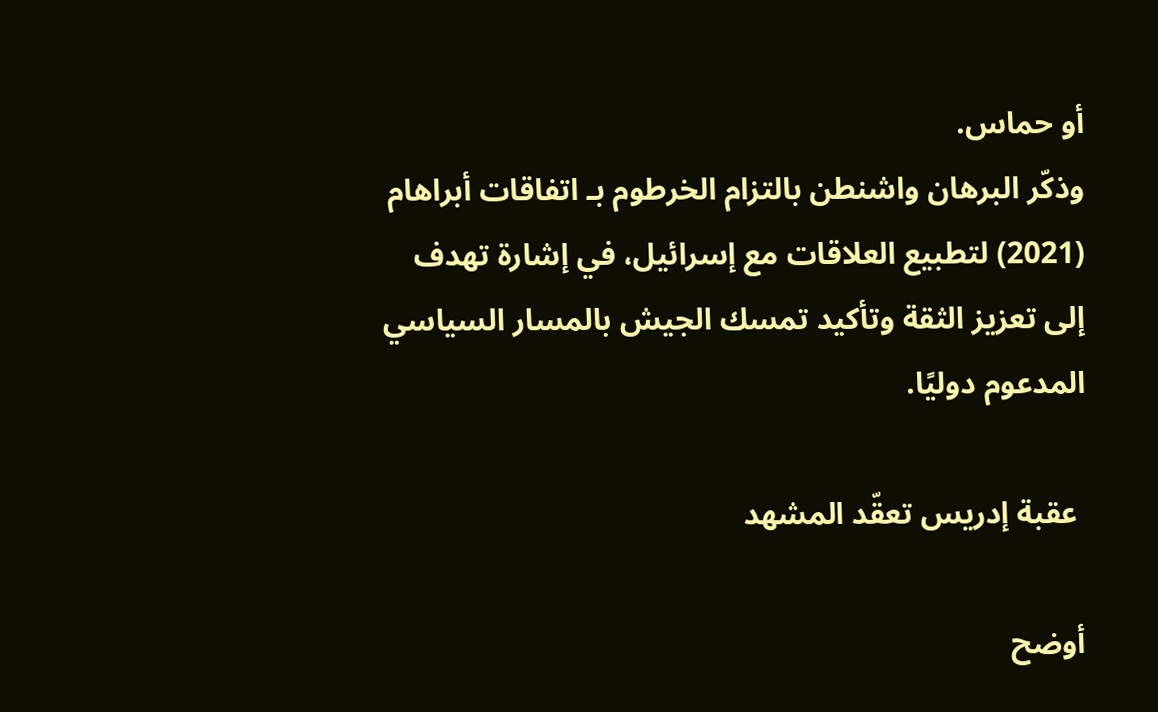أو حماس.
وذكّر البرهان واشنطن بالتزام الخرطوم بـ اتفاقات أبراهام (2021) لتطبيع العلاقات مع إسرائيل، في إشارة تهدف إلى تعزيز الثقة وتأكيد تمسك الجيش بالمسار السياسي المدعوم دوليًا.

 عقبة إدريس تعقّد المشهد

أوضح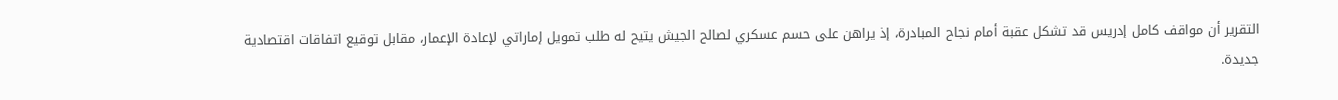التقرير أن مواقف كامل إدريس قد تشكل عقبة أمام نجاح المبادرة، إذ يراهن على حسم عسكري لصالح الجيش يتيح له طلب تمويل إماراتي لإعادة الإعمار، مقابل توقيع اتفاقات اقتصادية جديدة.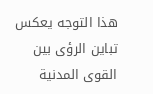هذا التوجه يعكس تباين الرؤى بين القوى المدنية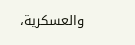والعسكرية،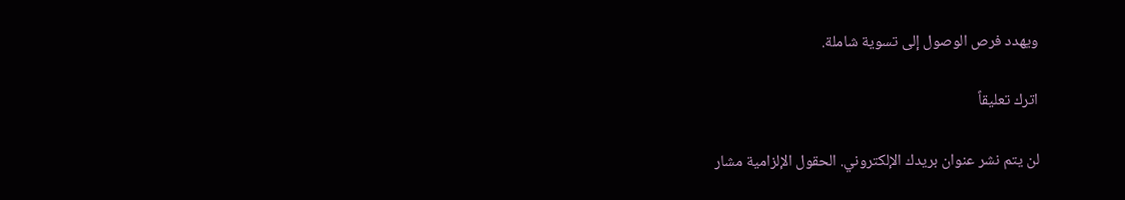ويهدد فرص الوصول إلى تسوية شاملة.

اترك تعليقاً

لن يتم نشر عنوان بريدك الإلكتروني. الحقول الإلزامية مشار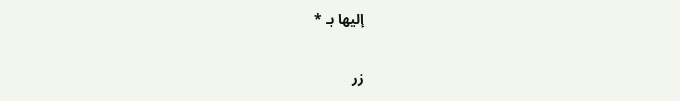إليها بـ *

زر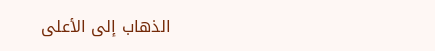الذهاب إلى الأعلى